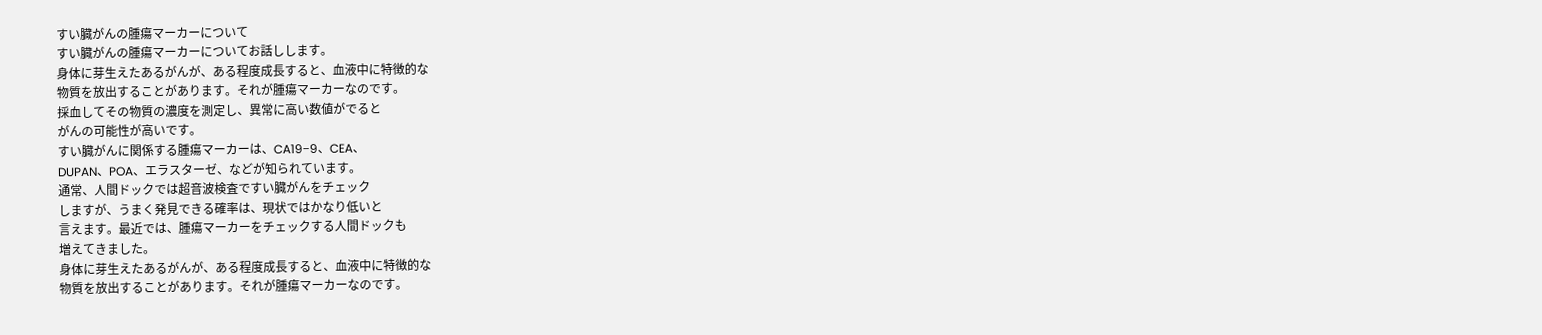すい臓がんの腫瘍マーカーについて
すい臓がんの腫瘍マーカーについてお話しします。
身体に芽生えたあるがんが、ある程度成長すると、血液中に特徴的な
物質を放出することがあります。それが腫瘍マーカーなのです。
採血してその物質の濃度を測定し、異常に高い数値がでると
がんの可能性が高いです。
すい臓がんに関係する腫瘍マーカーは、CA19−9、CEA、
DUPAN、POA、エラスターゼ、などが知られています。
通常、人間ドックでは超音波検査ですい臓がんをチェック
しますが、うまく発見できる確率は、現状ではかなり低いと
言えます。最近では、腫瘍マーカーをチェックする人間ドックも
増えてきました。
身体に芽生えたあるがんが、ある程度成長すると、血液中に特徴的な
物質を放出することがあります。それが腫瘍マーカーなのです。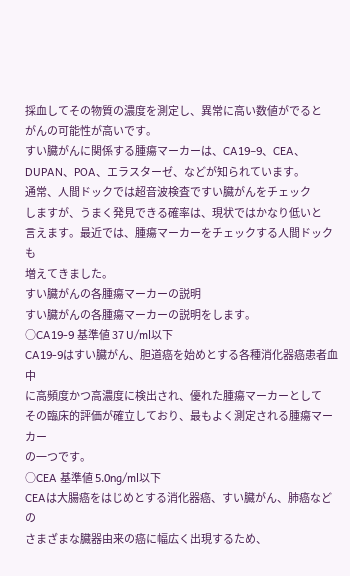採血してその物質の濃度を測定し、異常に高い数値がでると
がんの可能性が高いです。
すい臓がんに関係する腫瘍マーカーは、CA19−9、CEA、
DUPAN、POA、エラスターゼ、などが知られています。
通常、人間ドックでは超音波検査ですい臓がんをチェック
しますが、うまく発見できる確率は、現状ではかなり低いと
言えます。最近では、腫瘍マーカーをチェックする人間ドックも
増えてきました。
すい臓がんの各腫瘍マーカーの説明
すい臓がんの各腫瘍マーカーの説明をします。
○CA19-9 基準値 37 U/ml以下
CA19-9はすい臓がん、胆道癌を始めとする各種消化器癌患者血中
に高頻度かつ高濃度に検出され、優れた腫瘍マーカーとして
その臨床的評価が確立しており、最もよく測定される腫瘍マーカー
の一つです。
○CEA 基準値 5.0ng/ml以下
CEAは大腸癌をはじめとする消化器癌、すい臓がん、肺癌などの
さまざまな臓器由来の癌に幅広く出現するため、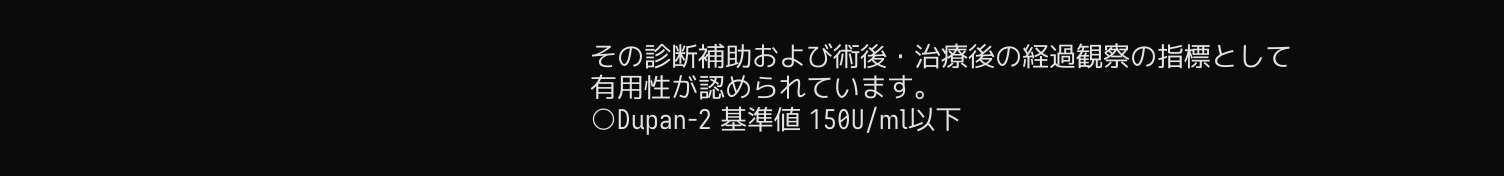その診断補助および術後・治療後の経過観察の指標として
有用性が認められています。
○Dupan-2 基準値 150U/ml以下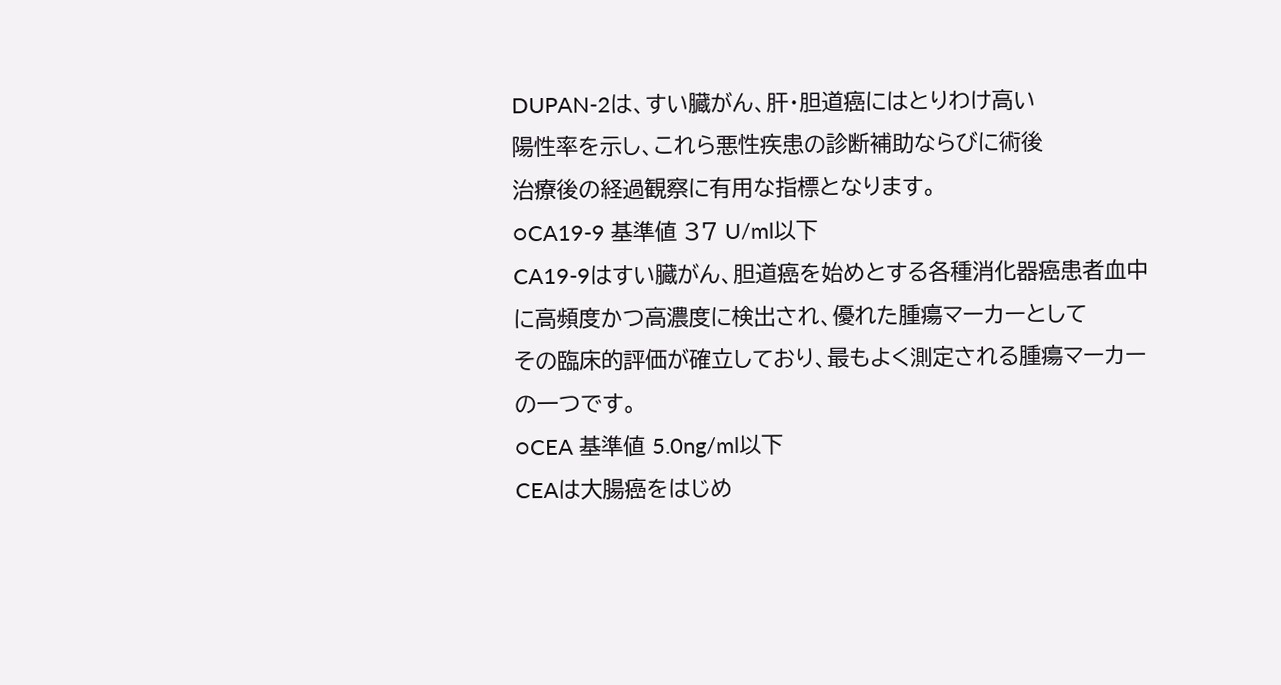DUPAN-2は、すい臓がん、肝・胆道癌にはとりわけ高い
陽性率を示し、これら悪性疾患の診断補助ならびに術後
治療後の経過観察に有用な指標となります。
○CA19-9 基準値 37 U/ml以下
CA19-9はすい臓がん、胆道癌を始めとする各種消化器癌患者血中
に高頻度かつ高濃度に検出され、優れた腫瘍マーカーとして
その臨床的評価が確立しており、最もよく測定される腫瘍マーカー
の一つです。
○CEA 基準値 5.0ng/ml以下
CEAは大腸癌をはじめ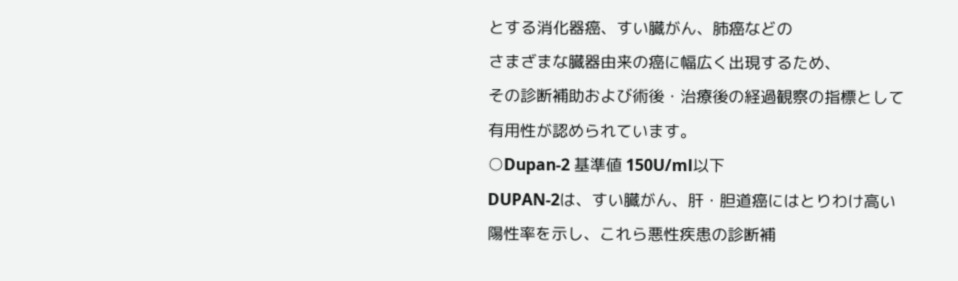とする消化器癌、すい臓がん、肺癌などの
さまざまな臓器由来の癌に幅広く出現するため、
その診断補助および術後・治療後の経過観察の指標として
有用性が認められています。
○Dupan-2 基準値 150U/ml以下
DUPAN-2は、すい臓がん、肝・胆道癌にはとりわけ高い
陽性率を示し、これら悪性疾患の診断補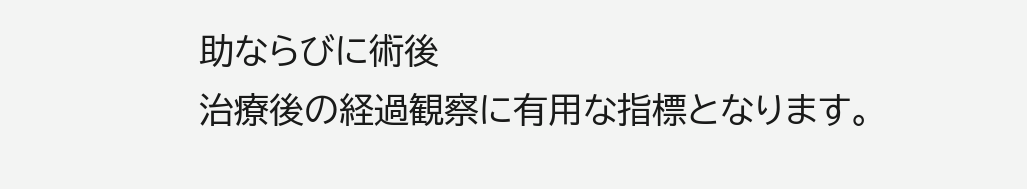助ならびに術後
治療後の経過観察に有用な指標となります。